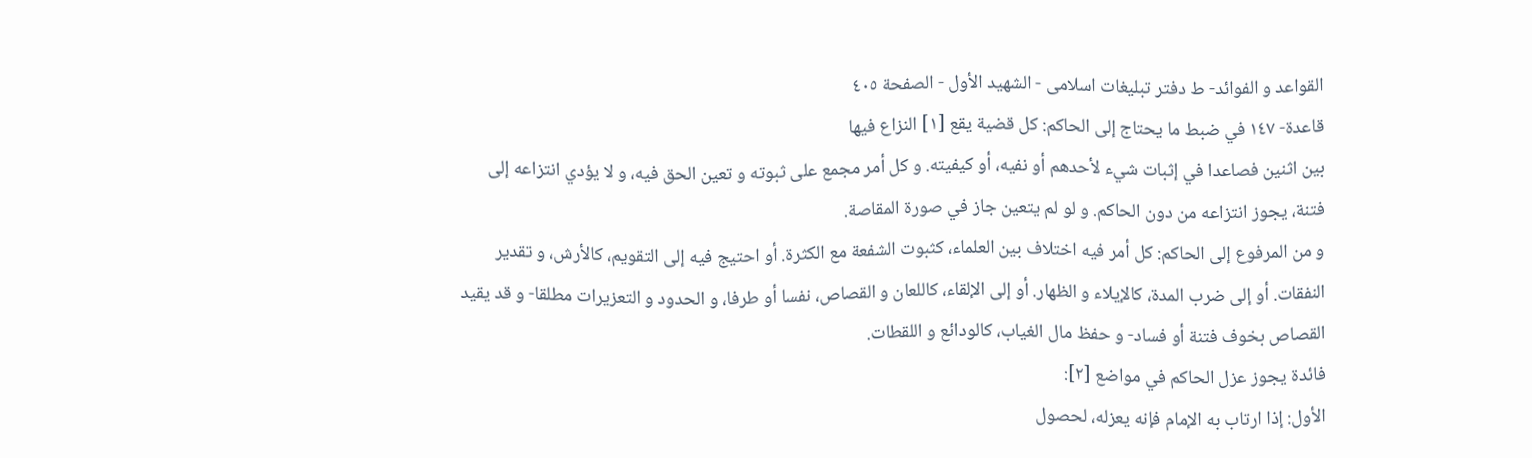القواعد و الفوائد- ط دفتر تبلیغات اسلامی - الشهيد الأول - الصفحة ٤٠٥
قاعدة- ١٤٧ في ضبط ما يحتاج إلى الحاكم: كل قضية يقع [١] النزاع فيها
بين اثنين فصاعدا في إثبات شيء لأحدهم أو نفيه، أو كيفيته. و كل أمر مجمع على ثبوته و تعين الحق فيه، و لا يؤدي انتزاعه إلى فتنة، يجوز انتزاعه من دون الحاكم. و لو لم يتعين جاز في صورة المقاصة.
و من المرفوع إلى الحاكم: كل أمر فيه اختلاف بين العلماء، كثبوت الشفعة مع الكثرة. أو احتيج فيه إلى التقويم، كالأرش، و تقدير النفقات. أو إلى ضرب المدة، كالإيلاء و الظهار. أو إلى الإلقاء، كاللعان و القصاص، نفسا أو طرفا، و الحدود و التعزيرات مطلقا- و قد يقيد القصاص بخوف فتنة أو فساد- و حفظ مال الغياب، كالودائع و اللقطات.
فائدة يجوز عزل الحاكم في مواضع [٢]:
الأول: إذا ارتاب به الإمام فإنه يعزله، لحصول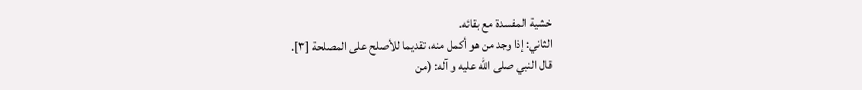خشية المفسدة مع بقائه.
الثاني: إذا وجد من هو أكمل منه، تقديما للأصلح على المصلحة [٣].
قال النبي صلى اللّه عليه و آله: (من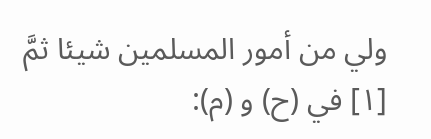ولي من أمور المسلمين شيئا ثمَّ
[١] في (ح) و (م):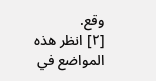وقع.
[٢] انظر هذه المواضع في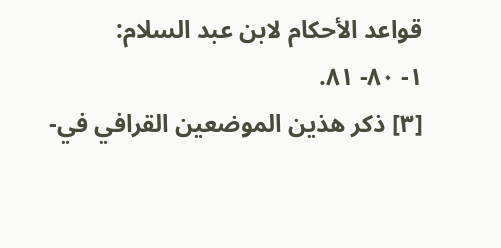قواعد الأحكام لابن عبد السلام:
١- ٨٠- ٨١.
[٣] ذكر هذين الموضعين القرافي في-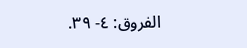الفروق: ٤- ٣٩.